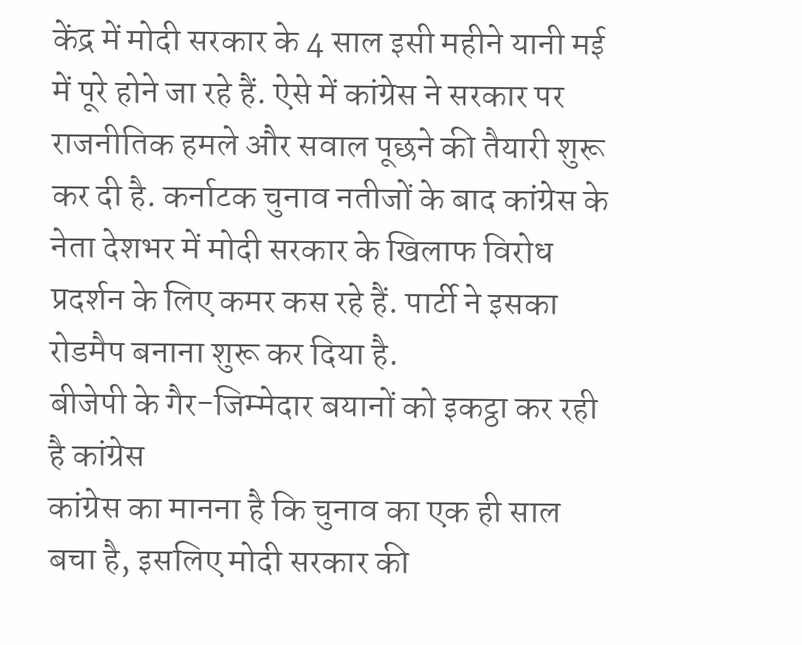केंद्र में मोदी सरकार के 4 साल इसी महीने यानी मई में पूरे होने जा रहे हैं. ऐसे में कांग्रेस ने सरकार पर राजनीतिक हमले और सवाल पूछने की तैयारी शुरू कर दी है. कर्नाटक चुनाव नतीजों के बाद कांग्रेस के नेता देशभर में मोदी सरकार के खिलाफ विरोध प्रदर्शन के लिए कमर कस रहे हैं. पार्टी ने इसका रोडमैप बनाना शुरू कर दिया है.
बीजेपी के गैर-जिम्मेदार बयानों को इकट्ठा कर रही है कांग्रेस
कांग्रेस का मानना है कि चुनाव का एक ही साल बचा है, इसलिए मोदी सरकार की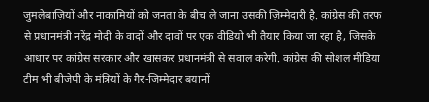जुमलेबाज़ियों और नाकामियों को जनता के बीच ले जाना उसकी ज़िम्मेदारी है. कांग्रेस की तरफ से प्रधानमंत्री नरेंद्र मोदी के वादों और दावों पर एक वीडियो भी तैयार किया जा रहा है, जिसके आधार पर कांग्रेस सरकार और खासकर प्रधानमंत्री से सवाल करेगी. कांग्रेस की सोशल मीडिया टीम भी बीजेपी के मंत्रियों के गैर-जिम्मेदार बयानों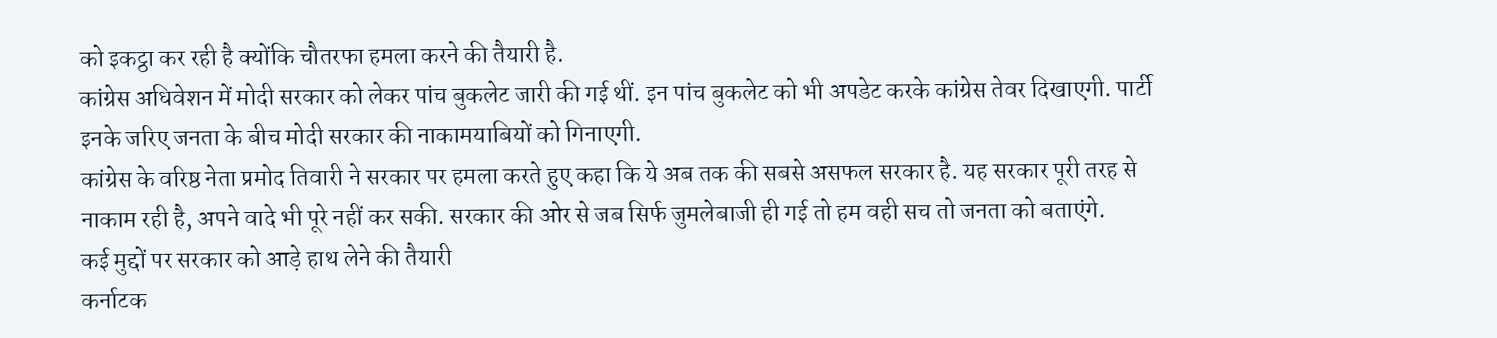को इकट्ठा कर रही है क्योंकि चौतरफा हमला करने की तैयारी है.
कांग्रेस अधिवेशन में मोदी सरकार को लेकर पांच बुकलेट जारी की गई थीं. इन पांच बुकलेट को भी अपडेट करके कांग्रेस तेवर दिखाएगी. पार्टी इनके जरिए जनता के बीच मोदी सरकार की नाकामयाबियों को गिनाएगी.
कांग्रेस के वरिष्ठ नेता प्रमोद तिवारी ने सरकार पर हमला करते हुए कहा कि ये अब तक की सबसे असफल सरकार है. यह सरकार पूरी तरह से नाकाम रही है, अपने वादे भी पूरे नहीं कर सकी. सरकार की ओर से जब सिर्फ जुमलेबाजी ही गई तो हम वही सच तो जनता को बताएंगे.
कई मुद्दों पर सरकार को आड़े हाथ लेने की तैयारी
कर्नाटक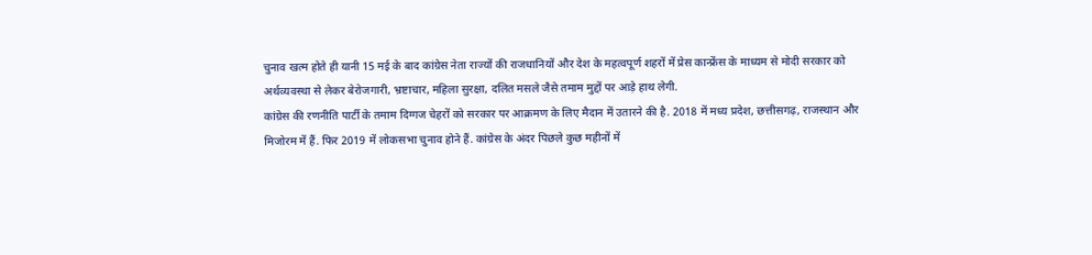चुनाव खत्म होते ही यानी 15 मई के बाद कांग्रेस नेता राज्यों की राजधानियों और देश के महत्वपूर्ण शहरों में प्रेस कान्फ्रेंस के माध्यम से मोदी सरकार को अर्थव्यवस्था से लेकर बेरोजगारी, भ्रष्टाचार, महिला सुरक्षा, दलित मसले जैसे तमाम मुद्दों पर आड़े हाथ लेगी.
कांग्रेस की रणनीति पार्टी के तमाम दिग्गज चेहरों को सरकार पर आक्रमण के लिए मैदान में उतारने की है. 2018 में मध्य प्रदेश, छत्तीसगढ़, राजस्थान और मिजोरम में हैं. फिर 2019 में लोकसभा चुनाव होने हैं. कांग्रेस के अंदर पिछले कुछ महीनों में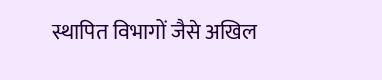स्थापित विभागों जैसे अखिल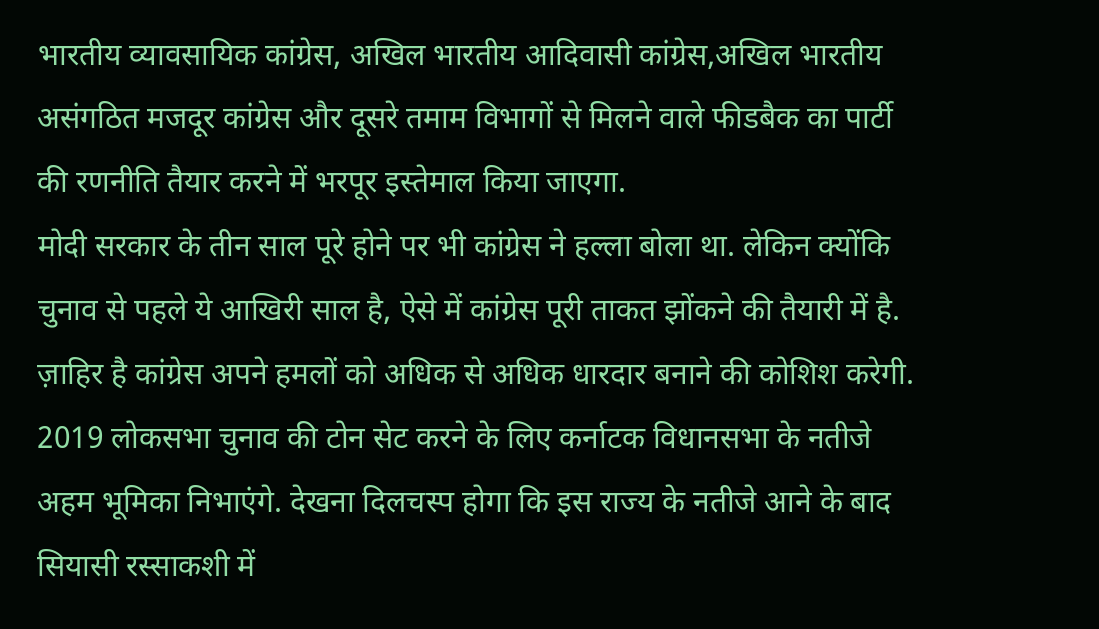भारतीय व्यावसायिक कांग्रेस, अखिल भारतीय आदिवासी कांग्रेस,अखिल भारतीय असंगठित मजदूर कांग्रेस और दूसरे तमाम विभागों से मिलने वाले फीडबैक का पार्टी की रणनीति तैयार करने में भरपूर इस्तेमाल किया जाएगा.
मोदी सरकार के तीन साल पूरे होने पर भी कांग्रेस ने हल्ला बोला था. लेकिन क्योंकि चुनाव से पहले ये आखिरी साल है, ऐसे में कांग्रेस पूरी ताकत झोंकने की तैयारी में है. ज़ाहिर है कांग्रेस अपने हमलों को अधिक से अधिक धारदार बनाने की कोशिश करेगी.
2019 लोकसभा चुनाव की टोन सेट करने के लिए कर्नाटक विधानसभा के नतीजे अहम भूमिका निभाएंगे. देखना दिलचस्प होगा कि इस राज्य के नतीजे आने के बाद सियासी रस्साकशी में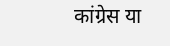कांग्रेस या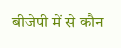बीजेपी में से कौन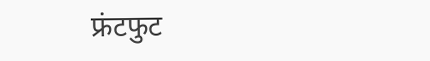फ्रंटफुट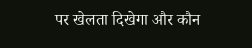पर खेलता दिखेगा और कौन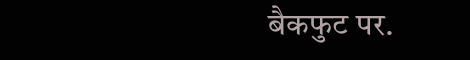बैकफुट पर.